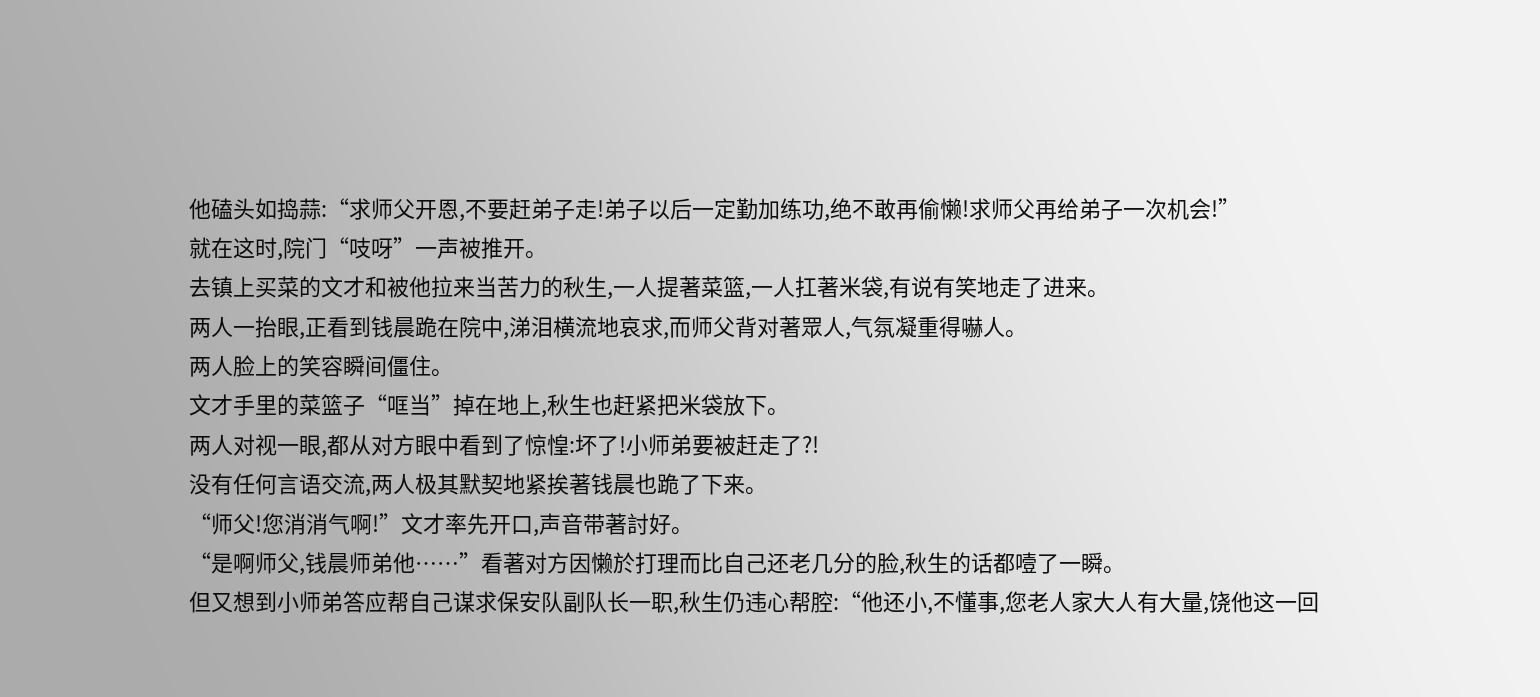他磕头如捣蒜:“求师父开恩,不要赶弟子走!弟子以后一定勤加练功,绝不敢再偷懒!求师父再给弟子一次机会!”
就在这时,院门“吱呀”一声被推开。
去镇上买菜的文才和被他拉来当苦力的秋生,一人提著菜篮,一人扛著米袋,有说有笑地走了进来。
两人一抬眼,正看到钱晨跪在院中,涕泪横流地哀求,而师父背对著眾人,气氛凝重得嚇人。
两人脸上的笑容瞬间僵住。
文才手里的菜篮子“哐当”掉在地上,秋生也赶紧把米袋放下。
两人对视一眼,都从对方眼中看到了惊惶:坏了!小师弟要被赶走了?!
没有任何言语交流,两人极其默契地紧挨著钱晨也跪了下来。
“师父!您消消气啊!”文才率先开口,声音带著討好。
“是啊师父,钱晨师弟他……”看著对方因懒於打理而比自己还老几分的脸,秋生的话都噎了一瞬。
但又想到小师弟答应帮自己谋求保安队副队长一职,秋生仍违心帮腔:“他还小,不懂事,您老人家大人有大量,饶他这一回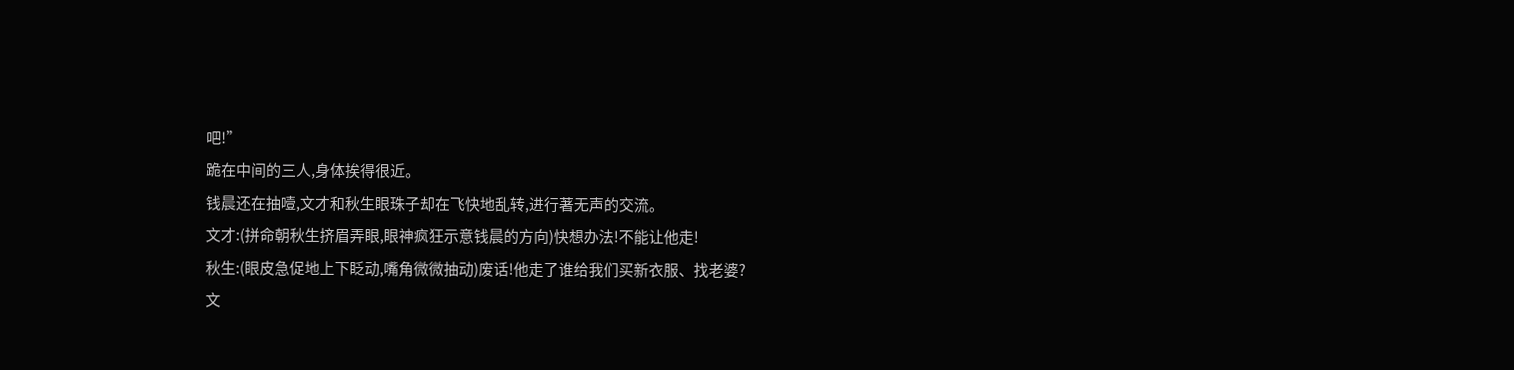吧!”
跪在中间的三人,身体挨得很近。
钱晨还在抽噎,文才和秋生眼珠子却在飞快地乱转,进行著无声的交流。
文才:(拼命朝秋生挤眉弄眼,眼神疯狂示意钱晨的方向)快想办法!不能让他走!
秋生:(眼皮急促地上下眨动,嘴角微微抽动)废话!他走了谁给我们买新衣服、找老婆?
文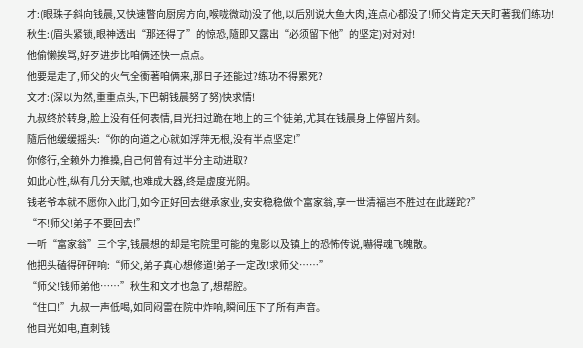才:(眼珠子斜向钱晨,又快速瞥向厨房方向,喉咙微动)没了他,以后別说大鱼大肉,连点心都没了!师父肯定天天盯著我们练功!
秋生:(眉头紧锁,眼神透出“那还得了”的惊恐,隨即又露出“必须留下他”的坚定)对对对!
他偷懒挨骂,好歹进步比咱俩还快一点点。
他要是走了,师父的火气全衝著咱俩来,那日子还能过?练功不得累死?
文才:(深以为然,重重点头,下巴朝钱晨努了努)快求情!
九叔终於转身,脸上没有任何表情,目光扫过跪在地上的三个徒弟,尤其在钱晨身上停留片刻。
隨后他缓缓摇头:“你的向道之心就如浮萍无根,没有半点坚定!”
你修行,全赖外力推搡,自己何曾有过半分主动进取?
如此心性,纵有几分天赋,也难成大器,终是虚度光阴。
钱老爷本就不愿你入此门,如今正好回去继承家业,安安稳稳做个富家翁,享一世清福岂不胜过在此蹉跎?”
“不!师父!弟子不要回去!”
一听“富家翁”三个字,钱晨想的却是宅院里可能的鬼影以及镇上的恐怖传说,嚇得魂飞魄散。
他把头磕得砰砰响:“师父,弟子真心想修道!弟子一定改!求师父……”
“师父!钱师弟他……”秋生和文才也急了,想帮腔。
“住口!”九叔一声低喝,如同闷雷在院中炸响,瞬间压下了所有声音。
他目光如电,直刺钱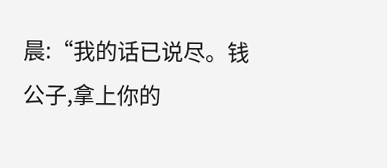晨:“我的话已说尽。钱公子,拿上你的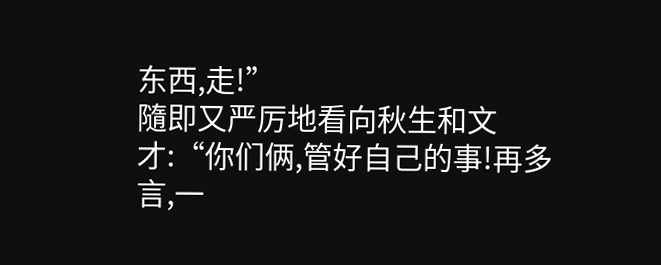东西,走!”
隨即又严厉地看向秋生和文才:“你们俩,管好自己的事!再多言,一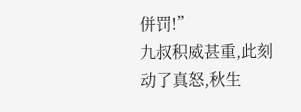併罚!”
九叔积威甚重,此刻动了真怒,秋生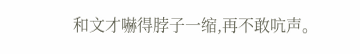和文才嚇得脖子一缩,再不敢吭声。